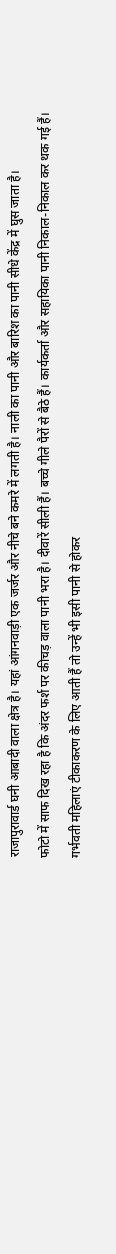राजापुरावार्ड घनी आबादी वाला क्षेत्र है। यहां आंगनवाड़ी एक जर्जर और नीचे बने कमरे में लगती है। नाली का पानी और बारिश का पानी सीधे केंद्र में घुस जाता है।
फोटो में साफ दिख रहा है कि अंदर फर्श पर कीचड़ वाला पानी भरा है। दीवारें सीली हैं। बच्चे गीले पैरों से बैठे हैं। कार्यकर्ता और सहायिका पानी निकाल-निकाल कर थक गई हैं।
गर्भवती महिलाएं टीकाकरण के लिए आती हैं तो उन्हें भी इसी पानी से होकर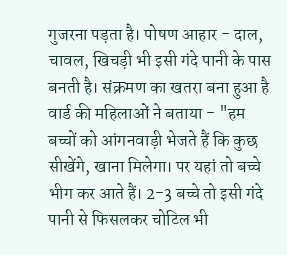गुजरना पड़ता है। पोषण आहार - दाल, चावल, खिचड़ी भी इसी गंदे पानी के पास बनती है। संक्रमण का खतरा बना हुआ है वार्ड की महिलाओं ने बताया - "हम बच्चों को आंगनवाड़ी भेजते हैं कि कुछ सीखेंगे, खाना मिलेगा। पर यहां तो बच्चे भीग कर आते हैं। 2-3 बच्चे तो इसी गंदे पानी से फिसलकर चोटिल भी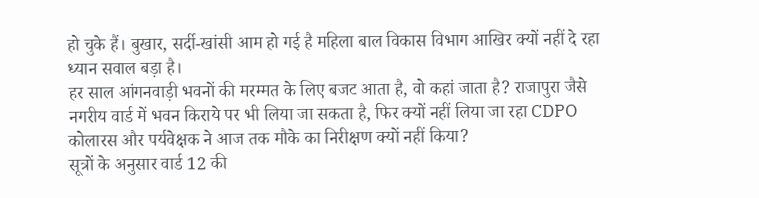हो चुके हैं। बुखार, सर्दी-खांसी आम हो गई है महिला बाल विकास विभाग आखिर क्यों नहीं दे रहा ध्यान सवाल बड़ा है।
हर साल आंगनवाड़ी भवनों की मरम्मत के लिए बजट आता है, वो कहां जाता है? राजापुरा जैसे नगरीय वार्ड में भवन किराये पर भी लिया जा सकता है, फिर क्यों नहीं लिया जा रहा CDPO कोलारस और पर्यवेक्षक ने आज तक मौके का निरीक्षण क्यों नहीं किया?
सूत्रों के अनुसार वार्ड 12 की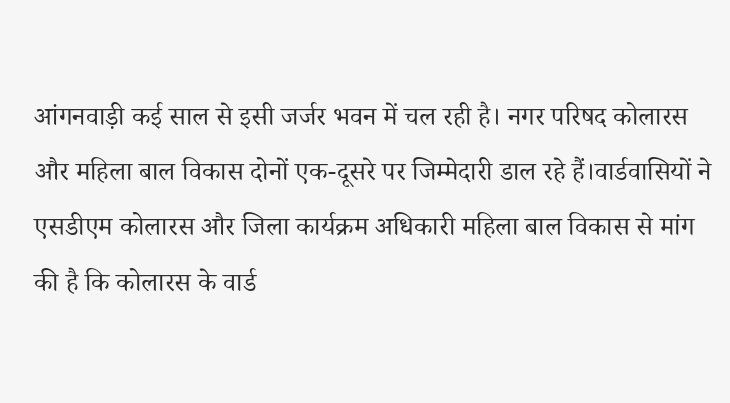आंगनवाड़ी कई साल से इसी जर्जर भवन में चल रही है। नगर परिषद कोलारस और महिला बाल विकास दोनों एक-दूसरे पर जिम्मेदारी डाल रहे हैं।वार्डवासियों ने एसडीएम कोलारस और जिला कार्यक्रम अधिकारी महिला बाल विकास से मांग की है कि कोलारस के वार्ड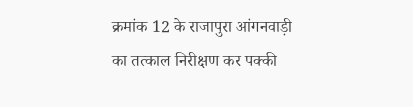क्रमांक 12 के राजापुरा आंगनवाड़ी का तत्काल निरीक्षण कर पक्की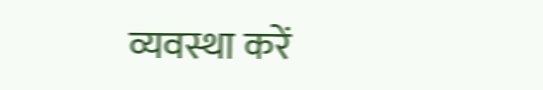व्यवस्था करें